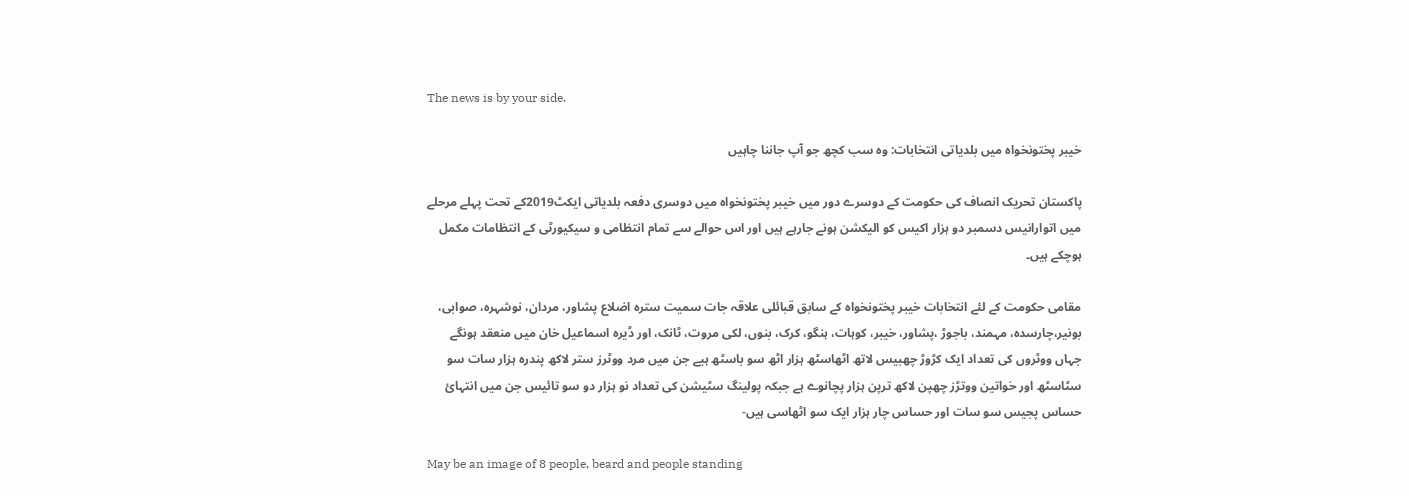The news is by your side.

خیبر پختونخواہ میں بلدیاتی انتخابات: وہ سب کچھ جو آپ جاننا چاہیں

پاکستان تحریک انصاف کی حکومت کے دوسرے دور میں خیبر پختونخواہ میں دوسری دفعہ بلدیاتی ایکٹ2019کے تحت پہلے مرحلے میں اتوارانیس دسمبر دو ہزار اکیس کو الیکشن ہونے جارہے ہیں اور اس حوالے سے تمام انتظامی و سیکیورٹی کے انتظامات مکمل ہوچکے ہیں۔

مقامی حکومت کے لئے انتخابات خیبر پختونخواہ کے سابق قبائلی علاقہ جات سمیت سترہ اضلاع پشاور، مردان، نوشہرہ، صوابی، بونیر،چارسدہ، مہمند، باجوڑ ،پشاور، خیبر، کوہات، ہنگو، کرک، بنوں، لکی مروت، ٹانک، اور ڈیرہ اسماعیل خان میں منعقد ہونگے جہاں ووٹروں کی تعداد ایک کڑوڑ چھبیس لاتھ اٹھاسٹھ ہزار اٹھ سو باسٹھ ہیے جن میں مرد ووٹرز ستر لاکھ پندرہ ہزار سات سو سٹاسٹھ اور خواتین ووتڑز چھپن لاکھ ترپن ہزار پچانوے ہے جبکہ پولینگ سٹیشن کی تعداد نو ہزار دو سو تائیس جن میں انتہائ حساس پجیس سو سات اور حساس چار ہزار ایک سو اٹھاسی ہیں-

May be an image of 8 people, beard and people standing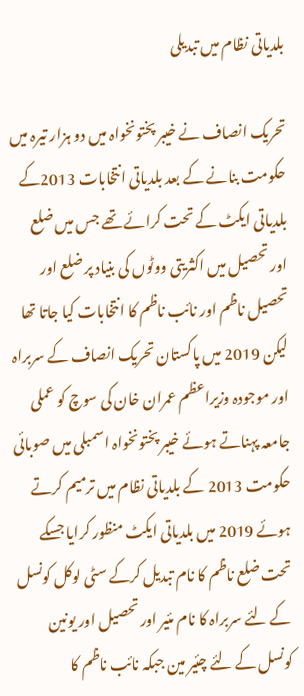بلدیاتی نظام میں تبدیلی

تحریک انصاف نے خیبر پختونخواہ میں دو ہزار تیرہ میں حکومت بنانے کے بعد بلدیاتی انتخابات 2013کے بلدیاتی ایکٹ کے تحت کرائے تھے جس میں ضلع اور تحصیل میں اکثریتی ووٹوں کی بنیاد پر ضلع اور تحصیل ناظم اور نائب ناظم کا انتخابات کیا جاتا تھا لیکن 2019 میں پاکستان تحریک انصاف کے سربراہ اور موجودہ وزیراعظم عمران خان کی سوچ کو عملی جامعہ پہناتے ہوئے خیبر پختونخواہ اسمبلی میں صوبائی حکومت 2013 کے بلدیاتی نظام میں ترمیم کرتے ہوئے 2019 میں بلدیاتی ایکٹ منظور کرایا جسکے تحت ضلع ناظم کا نام تبدیل کرکے سٹی لوکل کونسل کے لئے سربراہ کا نام مئیر اور تحصیل اور یونین کونسل کے لئے چئیر مین جبکہ نائب ناظم کا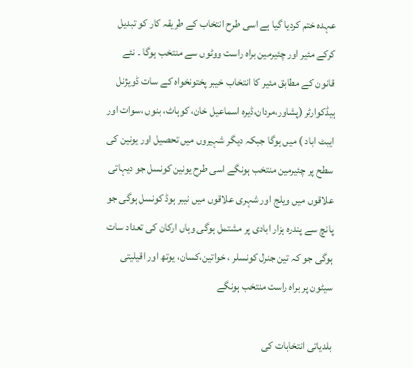عہدہ ختم کردیا گیا ہے اسی طرح انتخاب کے طریقہ کار کو تبدیل کرکے مئیر اور چئیرمین براہ راست ووٹوں سے منتخب ہوگا ۔ نئے قانون کے مطابق مئیر کا انتخاب خیبر پختونخواہ کے سات ڈویژنل ہیڈکوارٹر (پشاور،مردان،ڈیرہ اسماعیل خان، کوہاٹ، بنوں ،سوات اور ایبٹ اباد ) میں ہوگا جبکہ دیگر شہیروں میں تحصیل اور یونین کی سطح پر چئیرمین منتخب ہونگے اسی طرح یونین کونسل جو دیہاتی علاقوں میں ویلج اور شہری علاقوں میں نیبر ہوڈ کونسل ہوگی جو پانچ سے پندرہ ہزار ابادی پر مشتمل ہوگی وہاں ارکان کی تعداد سات ہوگی جو کہ تین جنرل کونسلر ، خواتین،کسان، یوتھ اور اقیلیتی سیٹون پر براہ راست منتخب ہونگے

بلدیاتی انتخابات کی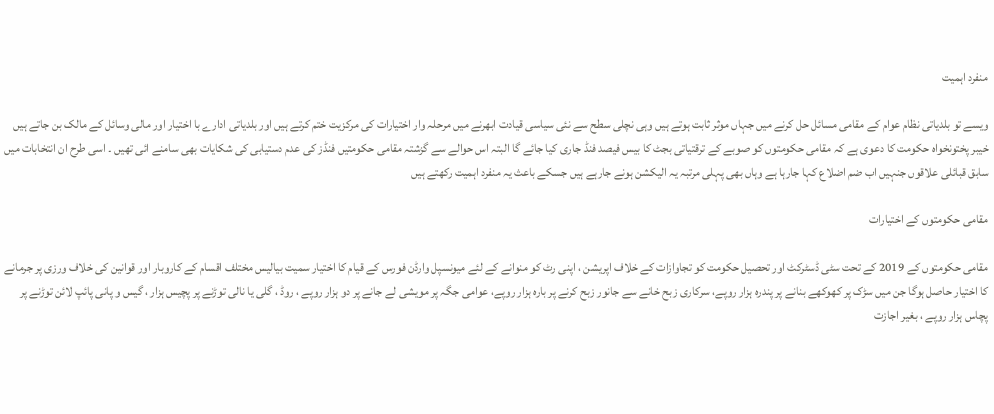منفرد اہمیت

ویسے تو بلدیاتی نظام عوام کے مقامی مسائل حل کرنے میں جہاں موثر ثابت ہوتے ہیں وہی نچلی سطح سے نئی سیاسی قیادت ابھرنے میں مرحلہ وار اختیارات کی مرکزیت ختم کرتے ہیں اور بلدیاتی ادارے با اختیار اور مالی وسائل کے مالک بن جاتے ہیں خیبر پختونخواہ حکومت کا دعوی ہے کہ مقامی حکومتوں کو صوبے کے ترقتیاتی بجٹ کا بیس فیصد فنڈ جاری کیا جائے گا البتہ اس حوالے سے گزشتہ مقامی حکومتیں فنڈز کی عدم دستیابی کی شکایات بھی سامنے ائی تھیں ۔ اسی طرح ان انتخابات میں سابق قبائلی علاقوں جنہیں اب ضم اضلاع کہا جارہا ہے وہاں بھی پہلی مرتبہ یہ الیکشن ہونے جارہے ہیں جسکے باعث یہ منفرد اہمیت رکھتے ہیں

مقامی حکومتوں کے اختیارات

مقامی حکومتوں کے 2019 کے تحت سٹی ڈسٹرکٹ اور تحصیل حکومت کو تجاوازات کے خلاف اپریشن ، اپنی رٹ کو منوانے کے لئے میونسپل وارڈن فورس کے قیام کا اختیار سمیت بیالیس مختلف اقسام کے کاروبار اور قوانین کی خلاف ورزی پر جرمانے کا اختیار حاصل ہوگا جن میں سڑک پر کھوکھے بنانے پر پندرہ ہزار روپے، سرکاری زبح خانے سے جانور زبح کرنے پر بارہ ہزار روپے، عوامی جگہ پر مویشی لے جانے پر دو ہزار روپے ، روڈ ، گلی یا نالی توڑنے پر پچیس ہزار ، گیس و پانی پائپ لائن توڑنے پر پچاس ہزار روپے ، بغیر اجازت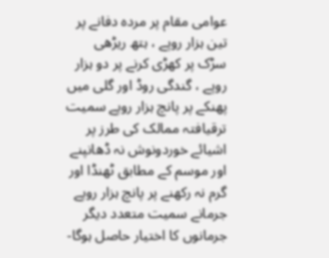عوامی مقام پر مردہ دفانے پر تین ہزار روپے ، ہتھ ریڑھی سڑک پر کھڑی کرنے پر دو ہزار روپے ، گندگی روڈ اور گلی میں پھنکے پر پانچ ہزار روپے سمیت ترقیافتہ ممالک کی طرز پر اشیائے خوردونوش نہ ڈھانپنے اور موسم کے مطابق ٹھنڈا اور گرم نہ رکھنے پر پانچ ہزار روپے جرمانے سمیت متعدد دیگر جرمانوں کا اختیار حاصل ہوگا-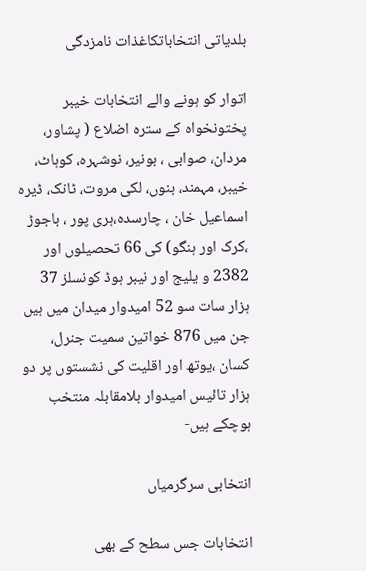بلدیاتی انتخاباتکاغذات نامزدگی

اتوار کو ہونے والے انتخابات خیبر پختونخواہ کے سترہ اضلاع ( پشاور، مردان، صوابی ، بونیر، نوشہرہ، کوہاٹ، خیبر، مہمند، بنوں، لکی مروت، ٹانک، ڈیرہ اسماعیل خان ، چارسدہ،ہری پور ، باجوڑ ،کرک اور ہنگو) کی 66 تحصیلوں اور 2382 و یلیج اور نیبر ہوڈ کونسلز 37 ہزار سات سو 52 امیدوار میدان میں ہیں جن میں 876 خواتین سمیت جنرل، کسان ،یوتھ اور اقلیت کی نشستوں پر دو ہزار تائیس امیدوار بلامقابلہ منتخب ہوچکے ہیں-

انتخابی سرگرمیاں

انتخابات جس سطح کے بھی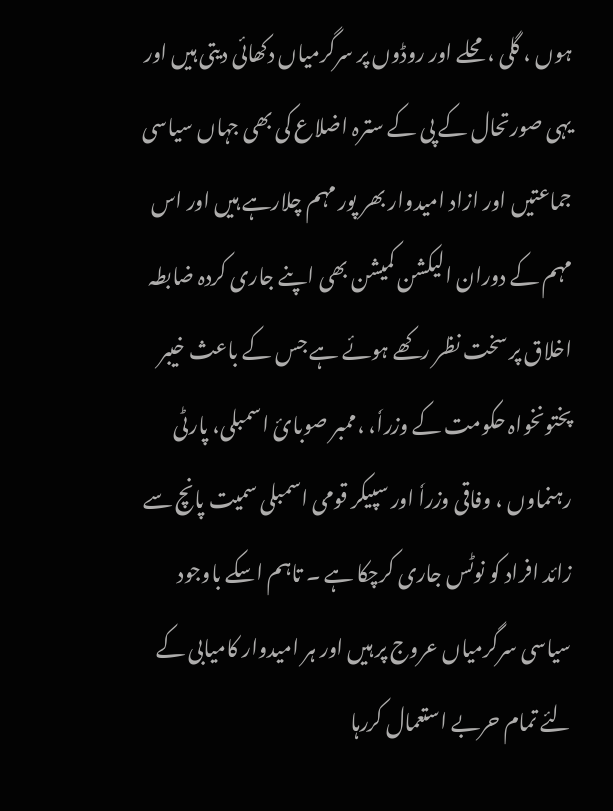ہوں ، گلی ،محلے اور روڈوں پر سرگرمیاں دکھائی دیتی ہیں اور یہی صورتحال کے پی کے سترہ اضلاع کی بھی جہاں سیاسی جماعتیں اور ازاد امیدوار بھر پور مہم چلارہے ہیں اور اس مہم کے دوران الیکشن کمیشن بھی اپنے جاری کردہ ضابطہ اخلاق پر سخت نظر رکھے ہوئے ہے جس کے باعث خیبر پختونخواہ حکومت کے وزراٗ، ،ممبر صوبائ اسمبلی، پارٹی رہنماوں ، وفاقی وزراٗ اور سپیکر قومی اسمبلی سمیت پانچ سے زائد افراد کو نوٹس جاری کرچکا ہے ۔ تاہم اسکے باوجود سیاسی سرگرمیاں عروج پر ہیں اور ہر امیدوار کامیابی کے لئے تمام حربے استعمال کررہا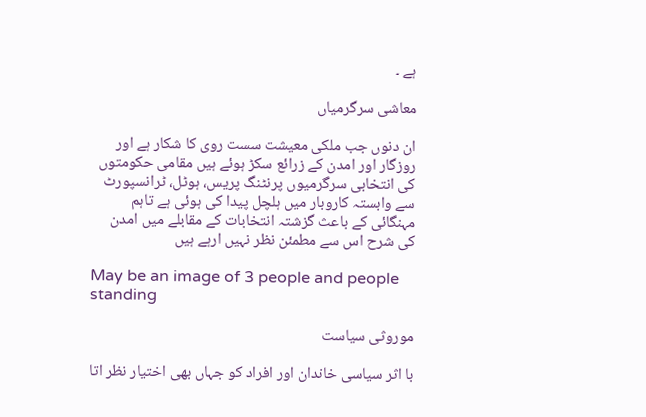ہے ۔

معاشی سرگرمیاں

ان دنوں جب ملکی معیشت سست روی کا شکار ہے اور روزگار اور امدن کے زرائع سکڑ ہوئے ہیں مقامی حکومتوں کی انتخابی سرگرمیوں پرنٹنگ پریس، ہوٹل، ٹرانسپورٹ سے وابستہ کاروبار میں ہلچل پیدا کی ہوئی ہے تاہم مہنگائی کے باعث گزشتہ انتخابات کے مقابلے میں امدن کی شرح اس سے مطمئن نظر نہیں ارہے ہیں

May be an image of 3 people and people standing

موروثی سیاست

با اثر سیاسی خاندان اور افراد کو جہاں بھی اختیار نظر اتا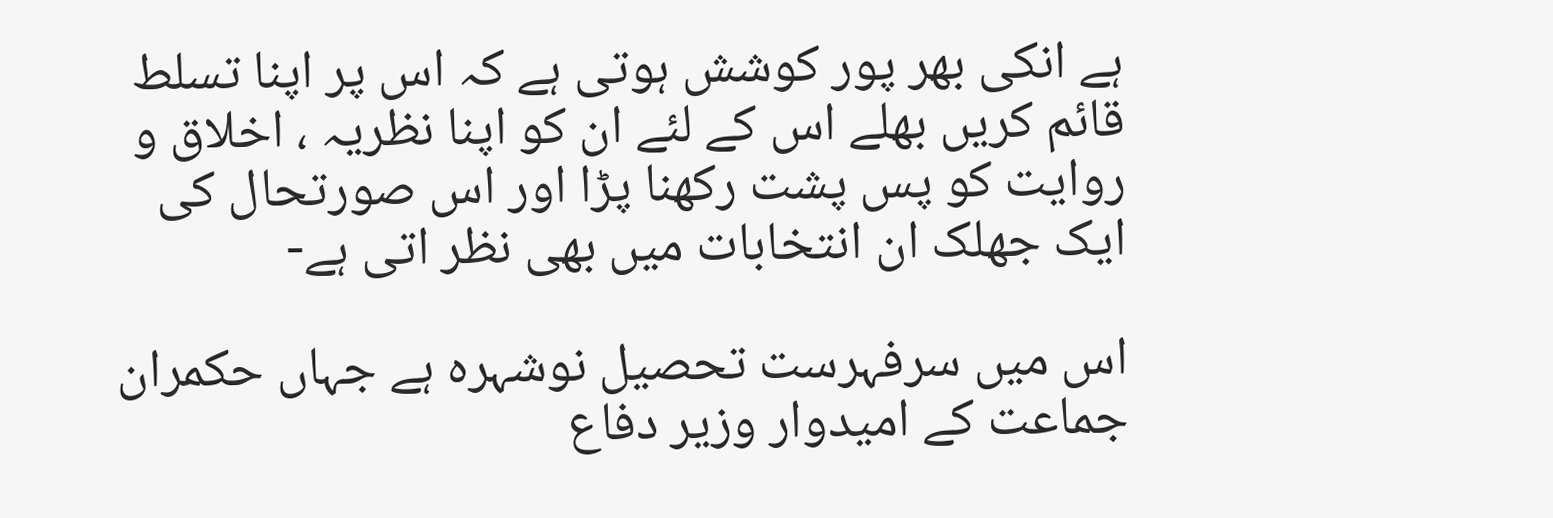ہے انکی بھر پور کوشش ہوتی ہے کہ اس پر اپنا تسلط قائم کریں بھلے اس کے لئے ان کو اپنا نظریہ ، اخلاق و روایت کو پس پشت رکھنا پڑا اور اس صورتحال کی ایک جھلک ان انتخابات میں بھی نظر اتی ہے-

اس میں سرفہرست تحصیل نوشہرہ ہے جہاں حکمران جماعت کے امیدوار وزیر دفاع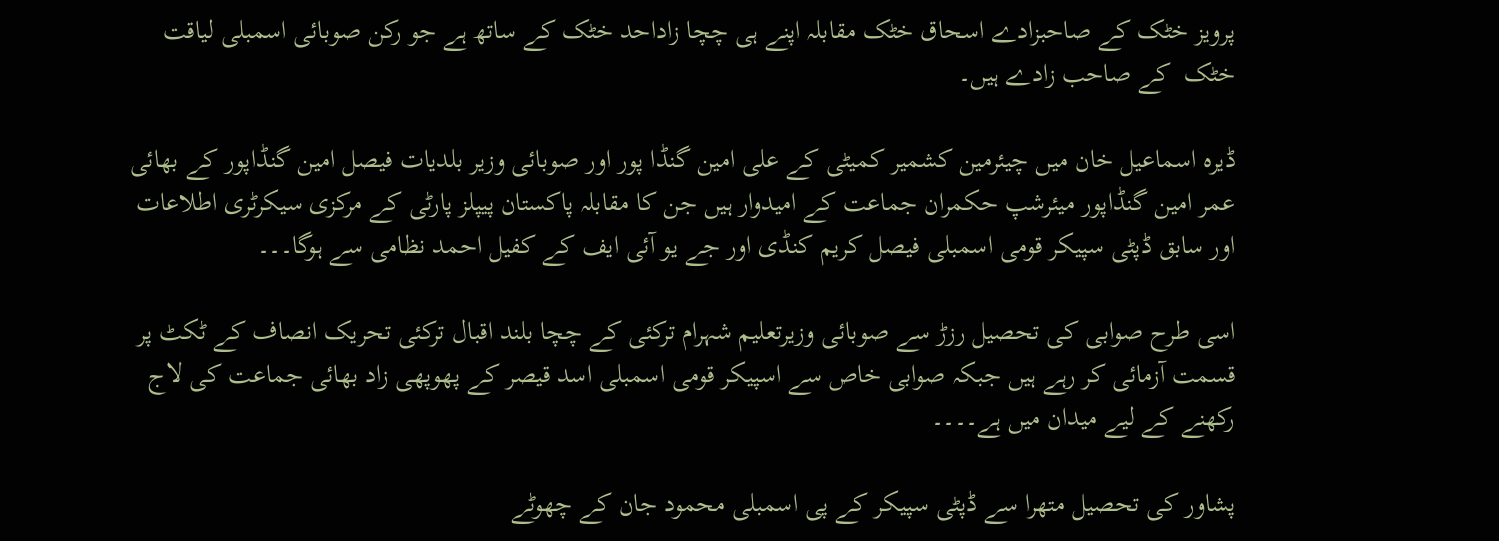پرویز خٹک کے صاحبزادے اسحاق خٹک مقابلہ اپنے ہی چچا زاداحد خٹک کے ساتھ ہے جو رکن صوبائی اسمبلی لیاقت خٹک  کے صاحب زادے ہیں۔

ڈیرہ اسماعیل خان میں چیئرمین کشمیر کمیٹی کے علی امین گنڈا پور اور صوبائی وزیر بلدیات فیصل امین گنڈاپور کے بھائی عمر امین گنڈاپور میئرشپ حکمران جماعت کے امیدوار ہیں جن کا مقابلہ پاکستان پیپلز پارٹی کے مرکزی سیکرٹری اطلاعات اور سابق ڈپٹی سپیکر قومی اسمبلی فیصل کریم کنڈی اور جے یو آئی ایف کے کفیل احمد نظامی سے ہوگا۔۔۔

اسی طرح صوابی کی تحصیل رزڑ سے صوبائی وزیرتعلیم شہرام ترکئی کے چچا بلند اقبال ترکئی تحریک انصاف کے ٹکٹ پر قسمت آزمائی کر رہے ہیں جبکہ صوابی خاص سے اسپیکر قومی اسمبلی اسد قیصر کے پھوپھی زاد بھائی جماعت کی لاج رکھنے کے لیے میدان میں ہے۔۔۔۔

پشاور کی تحصیل متھرا سے ڈپٹی سپیکر کے پی اسمبلی محمود جان کے چھوٹے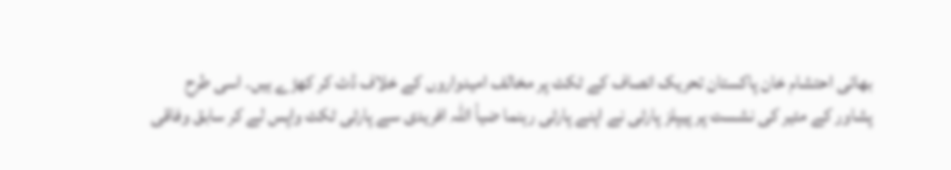بھائی احتشام خان پاکستان تحریک انصاف کے ٹکٹ پر مخالف امیدواروں کے خلاف ڈٹ کر کھڑے ہیں۔ اسی طرح پشاور کے مئیر کی نشست پر پیپلز پارٹی نے اپنے پارٹی رہنما ضیاٗ اللہ افریدی سے پارٹی ٹکٹ واپس لے کر سابق وفاقی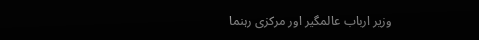وزیر ارباب عالمگیر اور مرکزی رہنما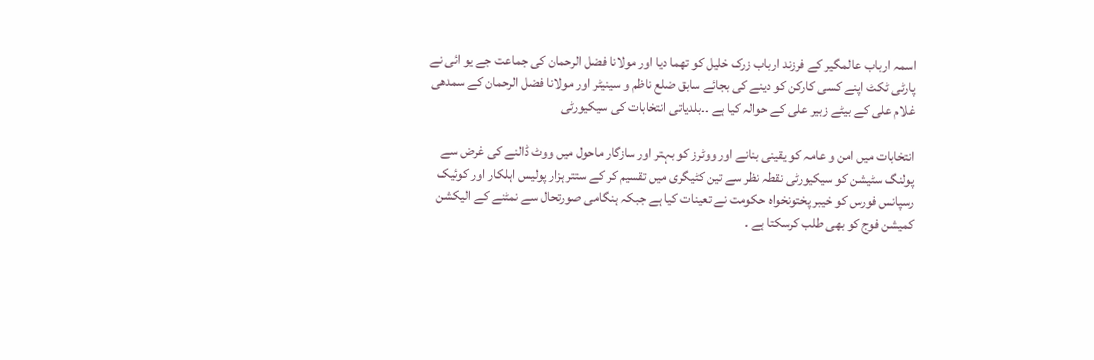اسمہ ارباب عالمگیر کے فرزند ارباب زرک خلیل کو تھما دیا اور مولانا فضل الرحمان کی جماعت جے یو ائی نے پارٹی ٹکٹ اپنے کسی کارکن کو دینے کی بجائے سابق ضلع ناظم و سینیٹر اور مولانا فضل الرحمان کے سمدھی غلام علی کے بیٹے زبیر علی کے حوالہ کیا ہے ۔۔بلدیاتی انتخابات کی سیکیورٹی

انتخابات میں امن و عامہ کو یقینی بنانے اور ووٹرز کو بہتر اور سازگار ماحول میں ووٹ ڈالنے کی غرض سے پولنگ سٹیشن کو سیکیورٹی نقطہ نظر سے تین کٹیگری میں تقسیم کر کے ستتر ہزار پولیس اہلکار اور کوئیک رسپانس فورس کو خیبر پختونخواہ حکومت نے تعینات کیا ہے جبکہ ہنگامی صورتحال سے نمٹنے کے الیکشن کمیشن فوج کو بھی طلب کرسکتا ہے ۔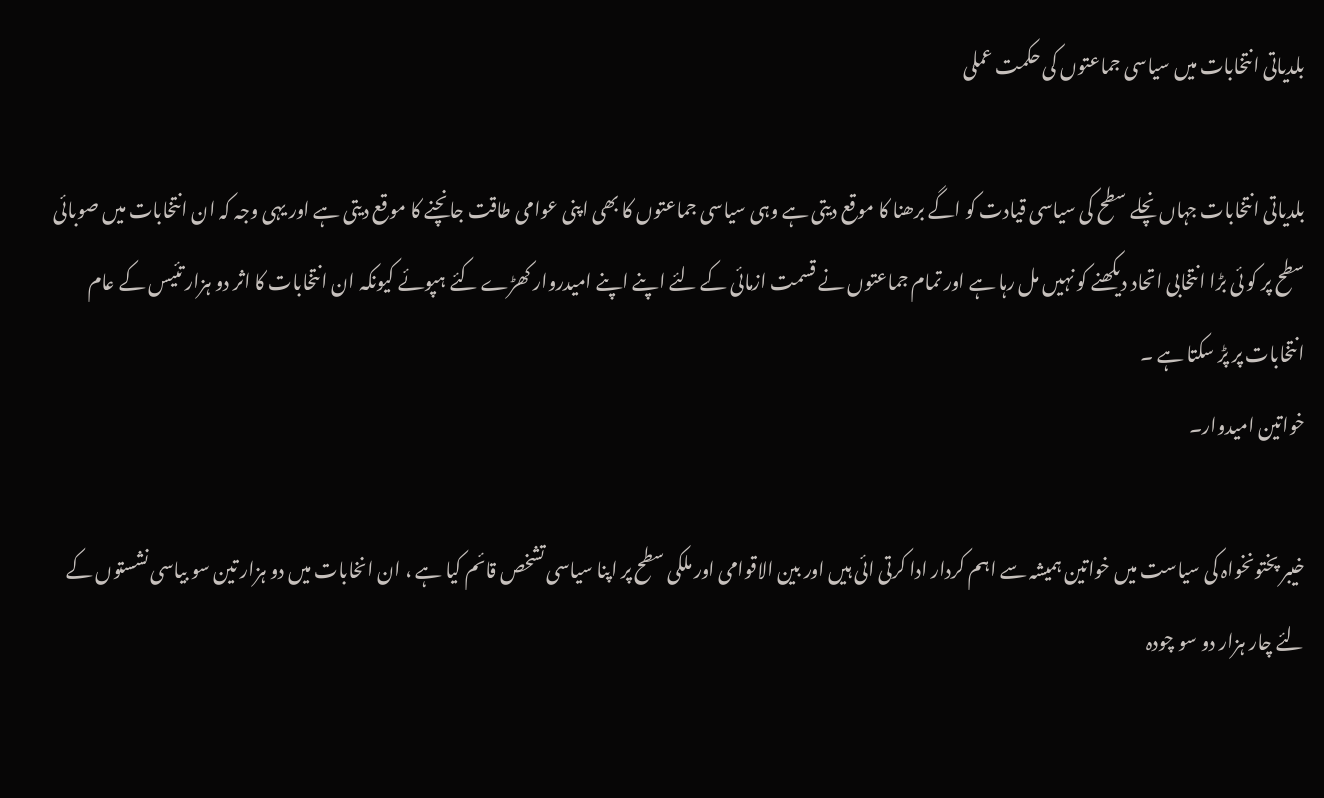بلدیاتی انتخابات میں سیاسی جماعتوں کی حکمت عملی

بلدیاتی انتخابات جہاں نچلے سطح کی سیاسی قیادت کو اگے برھنا کا موقع دیتی ہے وہی سیاسی جماعتوں کا بھی اپنی عوامی طاقت جانچنے کا موقع دیتی ہے اور یہی وجہ کہ ان انتخابات میں صوبائی سطح پر کو ئی بڑا انتخابی اتحاد دیکھنے کو نہیں مل رہا ہے اور تمام جماعتوں نے قسمت ازمائی کے لئے اپنے اپنے امیدروار کھڑے کئے ہپوئے کیونکہ ان انتخابات کا اثر دو ہزار تئیس کے عام انتخابات پر پڑ سکتا ہے ۔
خواتین امیدوار۔

خیبر پختونخواہ کی سیاست میں خواتین ہمیشہ سے اہم کردار ادا کرتی ائی ہیں اور بین الاقوامی اور ملکی سطح پر اپنا سیاسی تشخص قائم کیا ہے ، ان انخابات میں دو ہزار تین سو بیاسی نشستوں کے لئے چار ہزار دو سو چودہ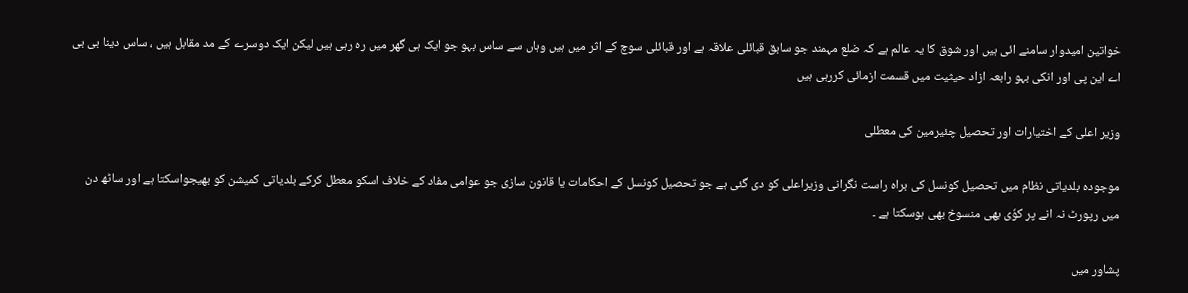خواتین امیدوار سامنے ائی ہیں اور شوق کا یہ عالم ہے کہ ضلع مہمند جو سابق قبائلی علاقہ ہے اور قبائلی سوچ کے اثر میں ہیں وہاں سے ساس بہو جو ایک ہی گھر میں رہ رہی ہیں لیکن ایک دوسرے کے مد مقابل ہیں ، ساس دینا بی بی اے این پی اور انکی بہو رابعہ ازاد حیثیت میں قسمت ازمائی کررہی ہیں

وزیر اعلی کے اختیارات اور تحصیل چئیرمین کی معطلی

موجودہ بلدیاتی نظام میں تحصیل کونسل کی براہ راست نگرانی وزیراعلی کو دی گئی ہے جو تحصیل کونسل کے احکامات یا قانون سازی جو عوامی مفاد کے خلاف اسکو معطل کرکے بلدیاتی کمیشن کو بھیجواسکتا ہے اور ساٹھ دن میں رپورٹ نہ انے پر کوٗی بھی منسوخ بھی ہوسکتا ہے ۔

پشاور میں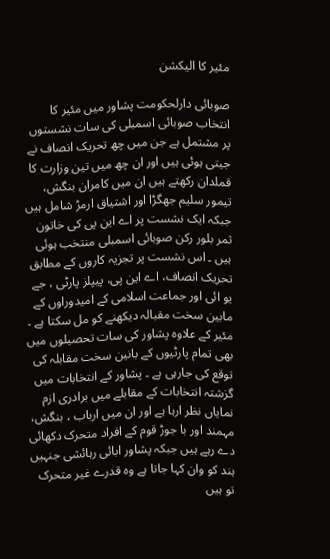مئیر کا الیکشن

صوبائی دارلحکومت پشاور میں مئیر کا انتخاب صوبائی اسمبلی کی سات نشستوں پر مشتمل ہے جن میں چھ تحریک انصاف نے جیتی ہوئی ہیں اور ان چھ میں تین وزارت کا قملدان رکھتے ہیں ان میں کامران بنگش، تیمور سلیم جھگڑا اور اشتیاق ارمڑ شامل ہیں جبکہ ایک نشست پر اے این پی کی خاتون ثمر بلور رکن صوبائی اسمبلی منتخب ہوئی ہیں ۔ اس نشست پر تجزیہ کاروں کے مطابق تحریک انصاف، اے این پی، پیپلز پارٹی ، جے یو ائی اور جماعت اسلامی کے امیدوراوں کے مابین سخت مقبالہ دیکھنے کو مل سکتا ہے ۔ مئیر کے علاوہ پشاور کی سات تحصیلوں میں بھی تمام پارٹیوں کے بانین سخت مقابلہ کی توقع کی جارہی ہے ۔ پشاور کے انتخابات میں گزشتہ انتخابات کے مقابلے میں برادری ازم نمایاں نظر ارہا ہے اور ان میں ارباب ، بنگش، مہمند اور با جوڑ قوم کے افراد متحرک دکھائی دے رہے ہیں جبکہ پشاور ابائی رہائشی جنہیں ہند کو وان کہا جاتا ہے وہ قدرے غیر متحرک تو ہیں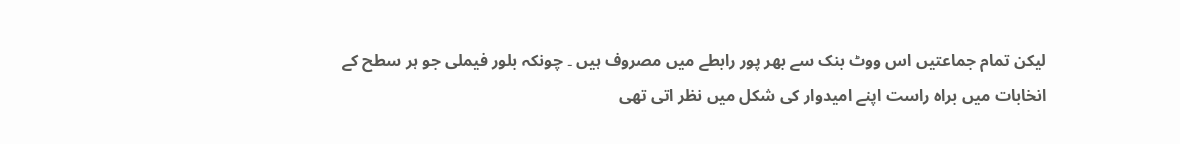لیکن تمام جماعتیں اس ووٹ بنک سے بھر پور رابطے میں مصروف ہیں ۔ چونکہ بلور فیملی جو ہر سطح کے انخابات میں براہ راست اپنے امیدوار کی شکل میں نظر اتی تھی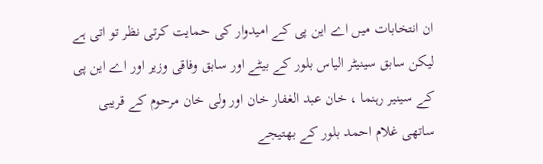ان انتخابات میں اے این پی کے امیدوار کی حمایت کرتی نظر تو اتی ہے لیکن سابق سینیٹر الیاس بلور کے بیٹے اور سابق وفاقی وزیر اور اے این پی کے سینیر رہنما ، خان عبد الغفار خان اور ولی خان مرحوم کے قریبی ساتھی غلام احمد بلور کے بھتیجے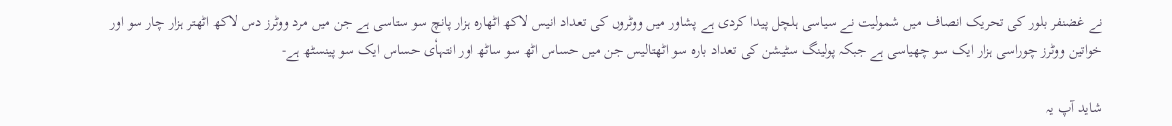نے غضنفر بلور کی تحریک انصاف میں شمولیت نے سیاسی ہلچل پیدا کردی ہے پشاور میں ووٹروں کی تعداد انیس لاکھ اٹھارہ ہزار پانچ سو ستاسی ہے جن میں مرد ووٹرز دس لاکھ اٹھتر ہزار چار سو اور خواتین ووٹرز چوراسی ہزار ایک سو چھیاسی ہے جبکہ پولینگ سٹیشن کی تعداد بارہ سو اٹھتالیس جن میں حساس اٹھ سو ساٹھ اور انتہاٗی حساس ایک سو پینسٹھ ہے-

شاید آپ یہ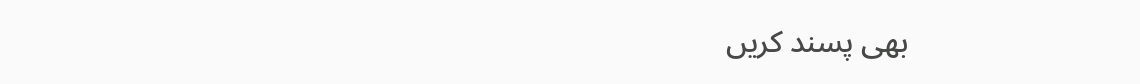بھی پسند کریں